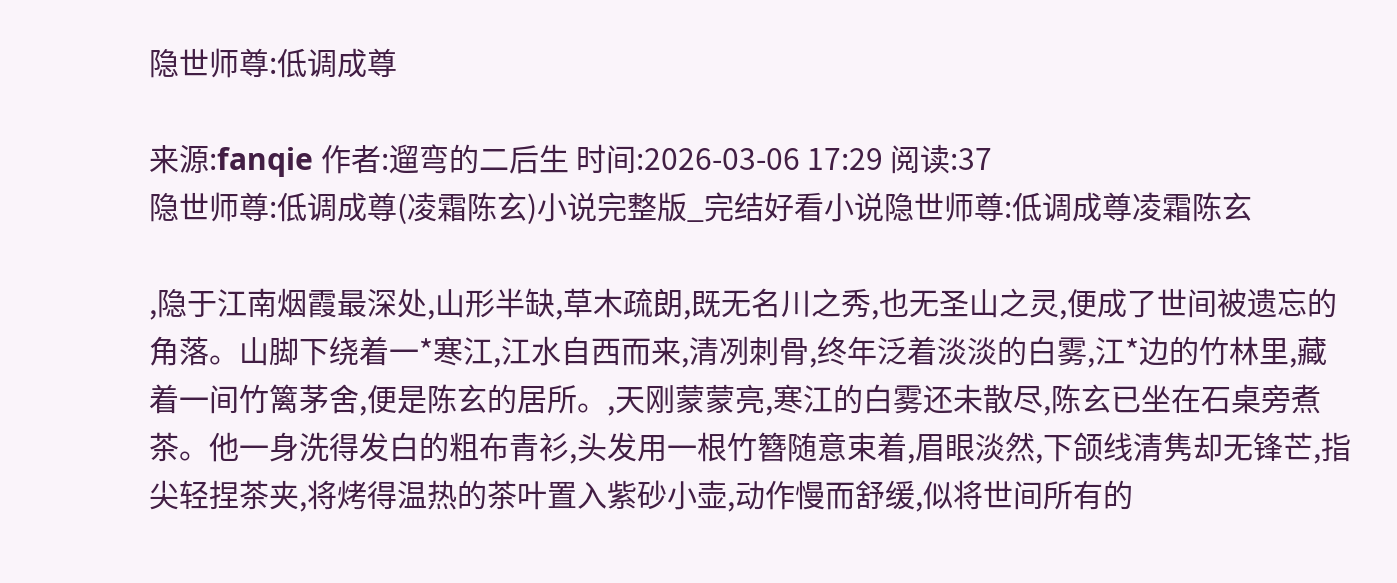隐世师尊:低调成尊

来源:fanqie 作者:遛弯的二后生 时间:2026-03-06 17:29 阅读:37
隐世师尊:低调成尊(凌霜陈玄)小说完整版_完结好看小说隐世师尊:低调成尊凌霜陈玄

,隐于江南烟霞最深处,山形半缺,草木疏朗,既无名川之秀,也无圣山之灵,便成了世间被遗忘的角落。山脚下绕着一*寒江,江水自西而来,清冽刺骨,终年泛着淡淡的白雾,江*边的竹林里,藏着一间竹篱茅舍,便是陈玄的居所。,天刚蒙蒙亮,寒江的白雾还未散尽,陈玄已坐在石桌旁煮茶。他一身洗得发白的粗布青衫,头发用一根竹簪随意束着,眉眼淡然,下颌线清隽却无锋芒,指尖轻捏茶夹,将烤得温热的茶叶置入紫砂小壶,动作慢而舒缓,似将世间所有的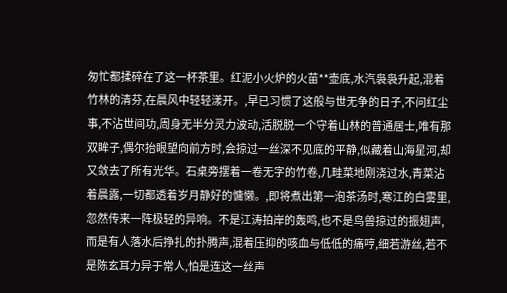匆忙都揉碎在了这一杯茶里。红泥小火炉的火苗**壶底,水汽袅袅升起,混着竹林的清芬,在晨风中轻轻漾开。,早已习惯了这般与世无争的日子,不问红尘事,不沾世间功,周身无半分灵力波动,活脱脱一个守着山林的普通居士,唯有那双眸子,偶尔抬眼望向前方时,会掠过一丝深不见底的平静,似藏着山海星河,却又敛去了所有光华。石桌旁摆着一卷无字的竹卷,几畦菜地刚浇过水,青菜沾着晨露,一切都透着岁月静好的慵懒。,即将煮出第一泡茶汤时,寒江的白雾里,忽然传来一阵极轻的异响。不是江涛拍岸的轰鸣,也不是鸟兽掠过的振翅声,而是有人落水后挣扎的扑腾声,混着压抑的咳血与低低的痛哼,细若游丝,若不是陈玄耳力异于常人,怕是连这一丝声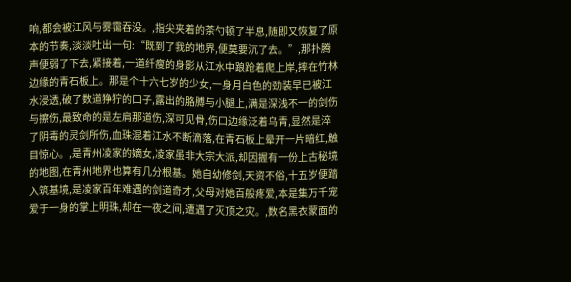响,都会被江风与雾霭吞没。,指尖夹着的茶勺顿了半息,随即又恢复了原本的节奏,淡淡吐出一句:“既到了我的地界,便莫要沉了去。”,那扑腾声便弱了下去,紧接着,一道纤瘦的身影从江水中踉跄着爬上岸,摔在竹林边缘的青石板上。那是个十六七岁的少女,一身月白色的劲装早已被江水浸透,破了数道狰狞的口子,露出的胳膊与小腿上,满是深浅不一的剑伤与擦伤,最致命的是左肩那道伤,深可见骨,伤口边缘泛着乌青,显然是淬了阴毒的灵剑所伤,血珠混着江水不断滴落,在青石板上晕开一片暗红,触目惊心。,是青州凌家的嫡女,凌家虽非大宗大派,却因握有一份上古秘境的地图,在青州地界也算有几分根基。她自幼修剑,天资不俗,十五岁便踏入筑基境,是凌家百年难遇的剑道奇才,父母对她百般疼爱,本是集万千宠爱于一身的掌上明珠,却在一夜之间,遭遇了灭顶之灾。,数名黑衣蒙面的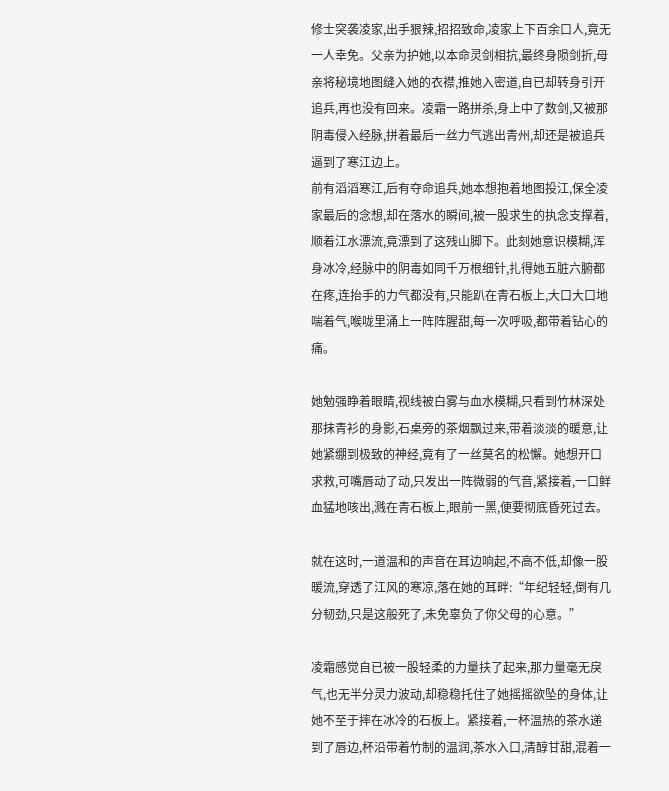修士突袭凌家,出手狠辣,招招致命,凌家上下百余口人,竟无一人幸免。父亲为护她,以本命灵剑相抗,最终身陨剑折,母亲将秘境地图缝入她的衣襟,推她入密道,自已却转身引开追兵,再也没有回来。凌霜一路拼杀,身上中了数剑,又被那阴毒侵入经脉,拼着最后一丝力气逃出青州,却还是被追兵逼到了寒江边上。
前有滔滔寒江,后有夺命追兵,她本想抱着地图投江,保全凌家最后的念想,却在落水的瞬间,被一股求生的执念支撑着,顺着江水漂流,竟漂到了这残山脚下。此刻她意识模糊,浑身冰冷,经脉中的阴毒如同千万根细针,扎得她五脏六腑都在疼,连抬手的力气都没有,只能趴在青石板上,大口大口地喘着气,喉咙里涌上一阵阵腥甜,每一次呼吸,都带着钻心的痛。

她勉强睁着眼睛,视线被白雾与血水模糊,只看到竹林深处那抹青衫的身影,石桌旁的茶烟飘过来,带着淡淡的暖意,让她紧绷到极致的神经,竟有了一丝莫名的松懈。她想开口求救,可嘴唇动了动,只发出一阵微弱的气音,紧接着,一口鲜血猛地咳出,溅在青石板上,眼前一黑,便要彻底昏死过去。

就在这时,一道温和的声音在耳边响起,不高不低,却像一股暖流,穿透了江风的寒凉,落在她的耳畔:“年纪轻轻,倒有几分韧劲,只是这般死了,未免辜负了你父母的心意。”

凌霜感觉自已被一股轻柔的力量扶了起来,那力量毫无戾气,也无半分灵力波动,却稳稳托住了她摇摇欲坠的身体,让她不至于摔在冰冷的石板上。紧接着,一杯温热的茶水递到了唇边,杯沿带着竹制的温润,茶水入口,清醇甘甜,混着一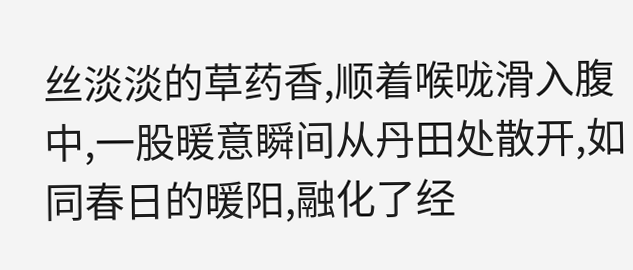丝淡淡的草药香,顺着喉咙滑入腹中,一股暖意瞬间从丹田处散开,如同春日的暖阳,融化了经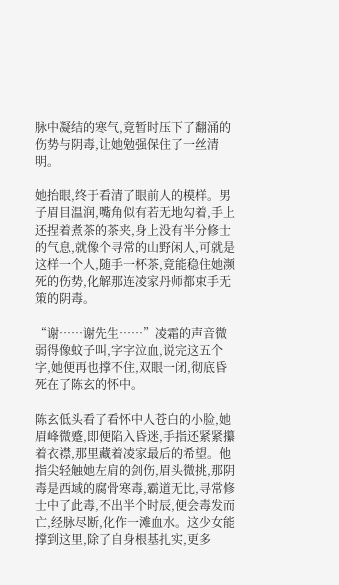脉中凝结的寒气,竟暂时压下了翻涌的伤势与阴毒,让她勉强保住了一丝清明。

她抬眼,终于看清了眼前人的模样。男子眉目温润,嘴角似有若无地勾着,手上还捏着煮茶的茶夹,身上没有半分修士的气息,就像个寻常的山野闲人,可就是这样一个人,随手一杯茶,竟能稳住她濒死的伤势,化解那连凌家丹师都束手无策的阴毒。

“谢……谢先生……”凌霜的声音微弱得像蚊子叫,字字泣血,说完这五个字,她便再也撑不住,双眼一闭,彻底昏死在了陈玄的怀中。

陈玄低头看了看怀中人苍白的小脸,她眉峰微蹙,即便陷入昏迷,手指还紧紧攥着衣襟,那里藏着凌家最后的希望。他指尖轻触她左肩的剑伤,眉头微挑,那阴毒是西域的腐骨寒毒,霸道无比,寻常修士中了此毒,不出半个时辰,便会毒发而亡,经脉尽断,化作一滩血水。这少女能撑到这里,除了自身根基扎实,更多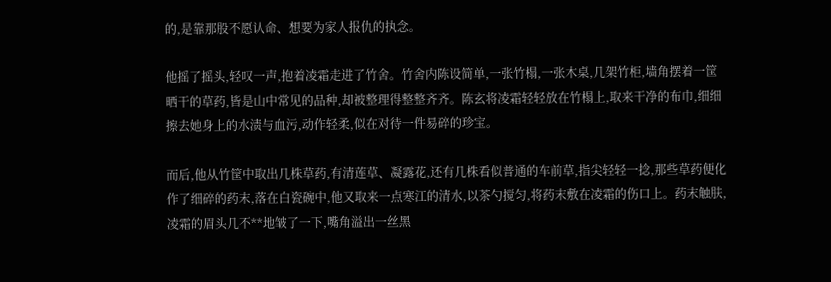的,是靠那股不愿认命、想要为家人报仇的执念。

他摇了摇头,轻叹一声,抱着凌霜走进了竹舍。竹舍内陈设简单,一张竹榻,一张木桌,几架竹柜,墙角摆着一筐晒干的草药,皆是山中常见的品种,却被整理得整整齐齐。陈玄将凌霜轻轻放在竹榻上,取来干净的布巾,细细擦去她身上的水渍与血污,动作轻柔,似在对待一件易碎的珍宝。

而后,他从竹筐中取出几株草药,有清莲草、凝露花,还有几株看似普通的车前草,指尖轻轻一捻,那些草药便化作了细碎的药末,落在白瓷碗中,他又取来一点寒江的清水,以茶勺搅匀,将药末敷在凌霜的伤口上。药末触肤,凌霜的眉头几不**地皱了一下,嘴角溢出一丝黑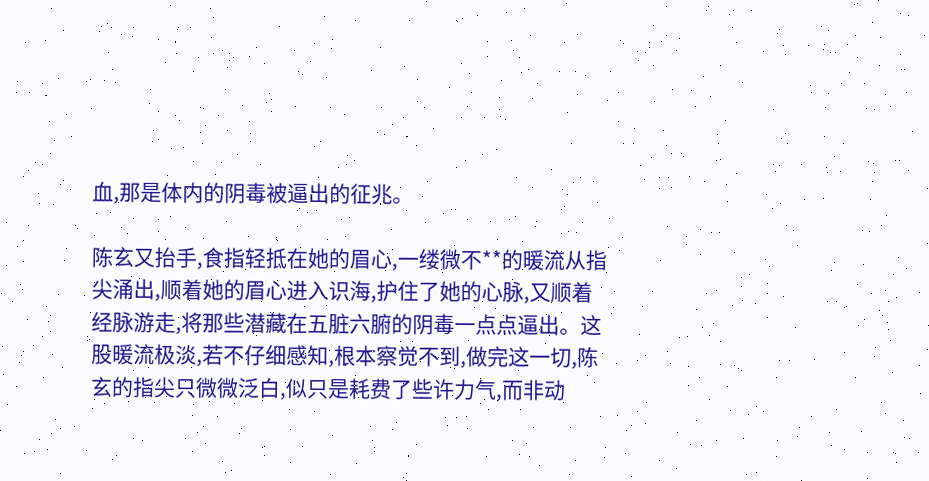血,那是体内的阴毒被逼出的征兆。

陈玄又抬手,食指轻抵在她的眉心,一缕微不**的暖流从指尖涌出,顺着她的眉心进入识海,护住了她的心脉,又顺着经脉游走,将那些潜藏在五脏六腑的阴毒一点点逼出。这股暖流极淡,若不仔细感知,根本察觉不到,做完这一切,陈玄的指尖只微微泛白,似只是耗费了些许力气,而非动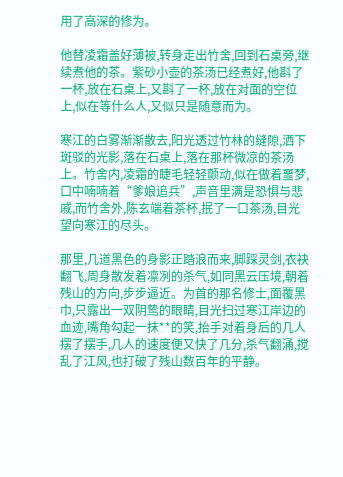用了高深的修为。

他替凌霜盖好薄被,转身走出竹舍,回到石桌旁,继续煮他的茶。紫砂小壶的茶汤已经煮好,他斟了一杯,放在石桌上,又斟了一杯,放在对面的空位上,似在等什么人,又似只是随意而为。

寒江的白雾渐渐散去,阳光透过竹林的缝隙,洒下斑驳的光影,落在石桌上,落在那杯微凉的茶汤上。竹舍内,凌霜的睫毛轻轻颤动,似在做着噩梦,口中喃喃着“爹娘追兵”,声音里满是恐惧与悲戚,而竹舍外,陈玄端着茶杯,抿了一口茶汤,目光望向寒江的尽头。

那里,几道黑色的身影正踏浪而来,脚踩灵剑,衣袂翻飞,周身散发着凛冽的杀气,如同黑云压境,朝着残山的方向,步步逼近。为首的那名修士,面覆黑巾,只露出一双阴鸷的眼睛,目光扫过寒江岸边的血迹,嘴角勾起一抹**的笑,抬手对着身后的几人摆了摆手,几人的速度便又快了几分,杀气翻涌,搅乱了江风,也打破了残山数百年的平静。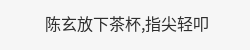陈玄放下茶杯,指尖轻叩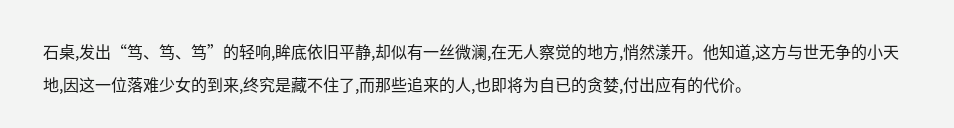石桌,发出“笃、笃、笃”的轻响,眸底依旧平静,却似有一丝微澜,在无人察觉的地方,悄然漾开。他知道,这方与世无争的小天地,因这一位落难少女的到来,终究是藏不住了,而那些追来的人,也即将为自已的贪婪,付出应有的代价。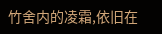竹舍内的凌霜,依旧在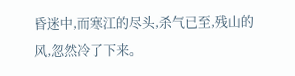昏迷中,而寒江的尽头,杀气已至,残山的风,忽然冷了下来。